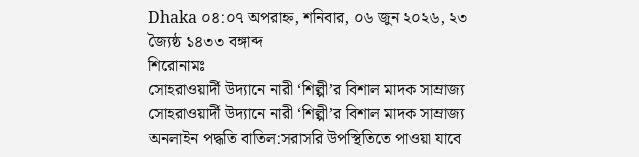Dhaka ০৪:০৭ অপরাহ্ন, শনিবার, ০৬ জুন ২০২৬, ২৩ জ্যৈষ্ঠ ১৪৩৩ বঙ্গাব্দ
শিরোনামঃ
সোহরাওয়ার্দী উদ্যানে নারী ‘শিল্পী’র বিশাল মাদক সাম্রাজ্য সোহরাওয়ার্দী উদ্যানে নারী ‘শিল্পী’র বিশাল মাদক সাম্রাজ্য অনলাইন পদ্ধতি বাতিল:সরাসরি উপস্থিতিতে পাওয়া যাবে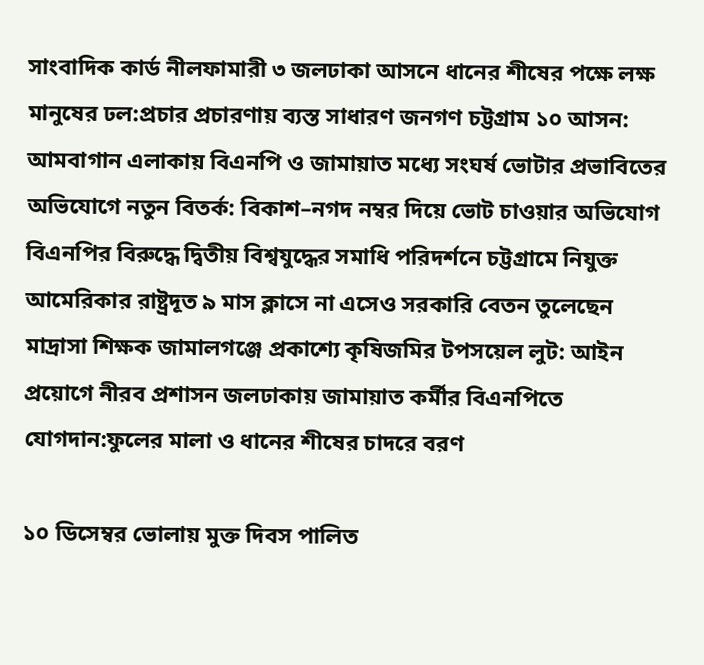সাংবাদিক কার্ড নীলফামারী ৩ জলঢাকা আসনে ধানের শীষের পক্ষে লক্ষ মানুষের ঢল:প্রচার প্রচারণায় ব্যস্ত সাধারণ জনগণ চট্টগ্রাম ১০ আসন: আমবাগান এলাকায় বিএনপি ও জামায়াত মধ্যে সংঘর্ষ ভোটার প্রভাবিতের অভিযোগে নতুন বিতর্ক: বিকাশ–নগদ নম্বর দিয়ে ভোট চাওয়ার অভিযোগ বিএনপির বিরুদ্ধে দ্বিতীয় বিশ্বযুদ্ধের সমাধি পরিদর্শনে চট্টগ্রামে নিযুক্ত আমেরিকার রাষ্ট্রদূত ৯ মাস ক্লাসে না এসেও সরকারি বেতন তুলেছেন মাদ্রাসা শিক্ষক জামালগঞ্জে প্রকাশ্যে কৃষিজমির টপসয়েল লুট: আইন প্রয়োগে নীরব প্রশাসন জলঢাকায় জামায়াত কর্মীর বিএনপিতে যোগদান:ফুলের মালা ও ধানের শীষের চাদরে বরণ

১০ ডিসেম্বর ভোলায় মুক্ত দিবস পালিত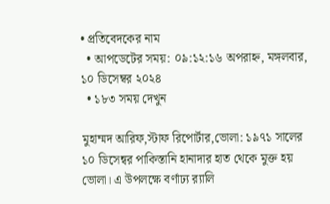• প্রতিবেদকের নাম
  • আপডেটের সময়: ০৯:১২:১৬ অপরাহ্ন, মঙ্গলবার, ১০ ডিসেম্বর ২০২৪
  • ১৮৩ সময় দেখুন

মুহাম্মদ আরিফ,স্টাফ রিপোর্টার,ভোলা: ১৯৭১ সালের ১০ ডিসেন্বর পাকিস্তানি হানাদার হাত থেকে মুক্ত হয় ভোলা। এ উপলক্ষে বর্ণাঢ্য র‌্যালি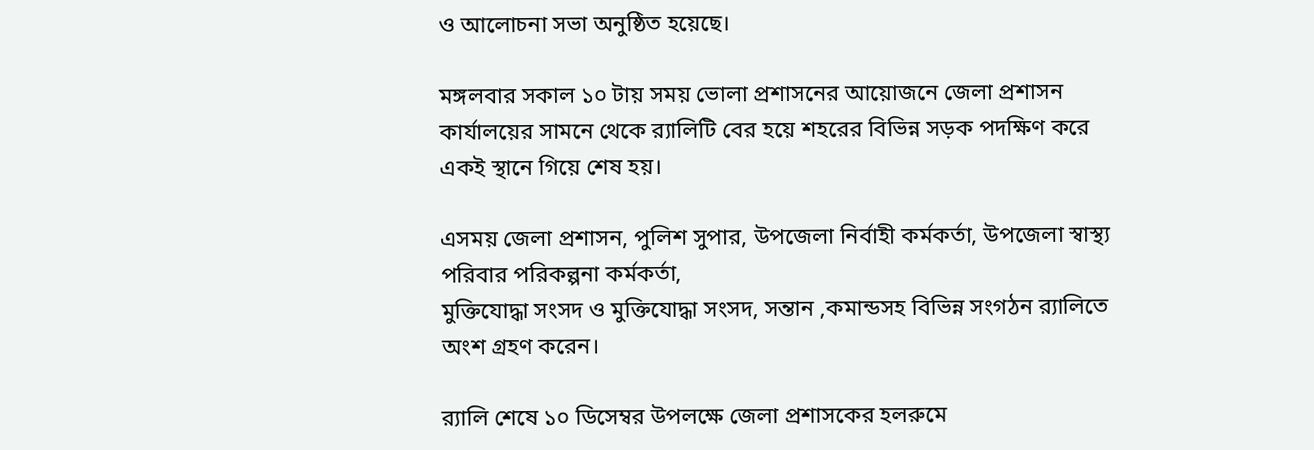ও আলোচনা সভা অনুষ্ঠিত হয়েছে।

মঙ্গলবার সকাল ১০ টায় সময় ভোলা প্রশাসনের আয়োজনে জেলা প্রশাসন কার্যালয়ের সামনে থেকে র‌্যালিটি বের হয়ে শহরের বিভিন্ন সড়ক পদক্ষিণ করে একই স্থানে গিয়ে শেষ হয়।

এসময় জেলা প্রশাসন, পুলিশ সুপার, উপজেলা নির্বাহী কর্মকর্তা, উপজেলা স্বাস্থ্য পরিবার পরিকল্পনা কর্মকর্তা,
মুক্তিযোদ্ধা সংসদ ও মুক্তিযোদ্ধা সংসদ, সন্তান ,কমান্ডসহ বিভিন্ন সংগঠন র‌্যালিতে অংশ গ্রহণ করেন।

র‌্যালি শেষে ১০ ডিসেম্বর উপলক্ষে জেলা প্রশাসকের হলরুমে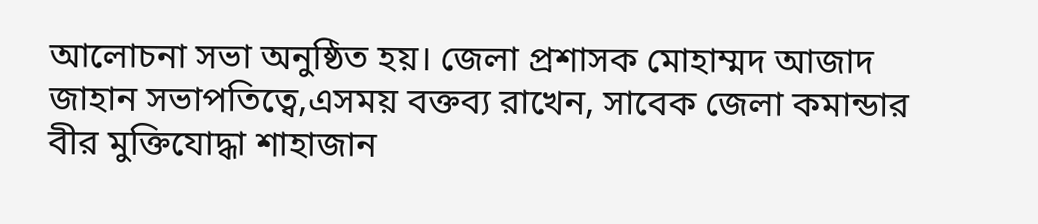আলোচনা সভা অনুষ্ঠিত হয়। জেলা প্রশাসক মোহাম্মদ আজাদ জাহান সভাপতিত্বে,এসময় বক্তব্য রাখেন, সাবেক জেলা কমান্ডার বীর মুক্তিযোদ্ধা শাহাজান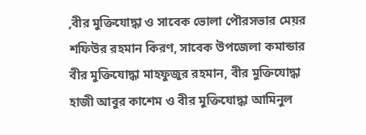,বীর মুক্তিযোদ্ধা ও সাবেক ভোলা পৌরসভার মেয়র শফিউর রহমান কিরণ, সাবেক উপজেলা কমান্ডার বীর মুক্তিযোদ্ধা মাহফুজুর রহমান, বীর মুক্তিযোদ্ধা হাজী আবুর কাশেম ও বীর মুক্তিযোদ্ধা আমিনুল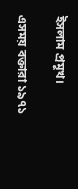ইসলাম প্রমূখ।

এসময় বক্তারা ১৯৭১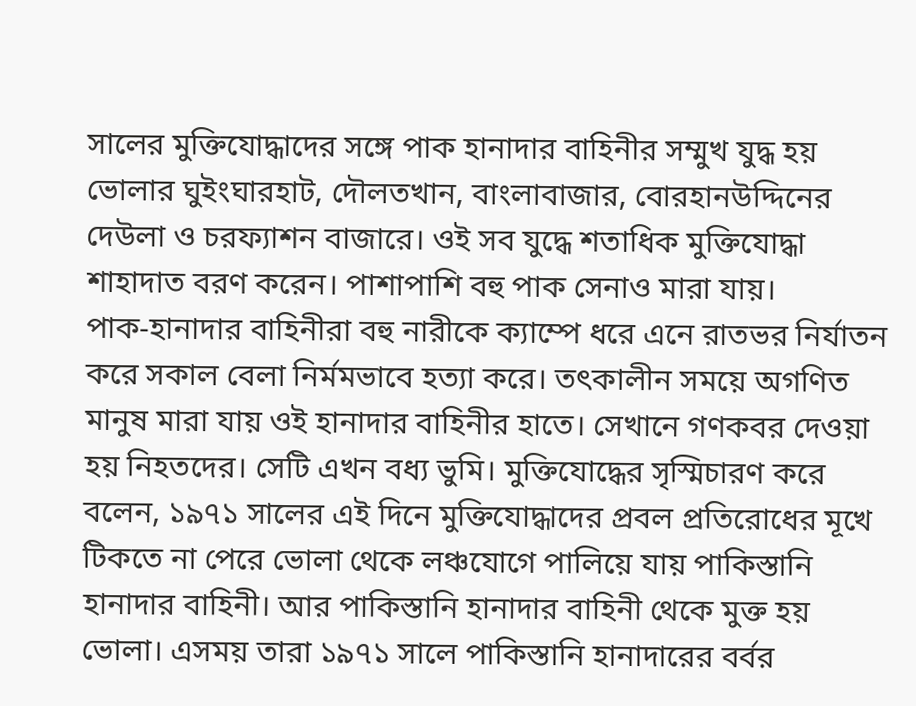সালের মুক্তিযোদ্ধাদের সঙ্গে পাক হানাদার বাহিনীর সম্মুখ যুদ্ধ হয় ভোলার ঘুইংঘারহাট, দৌলতখান, বাংলাবাজার, বোরহানউদ্দিনের দেউলা ও চরফ্যাশন বাজারে। ওই সব যুদ্ধে শতাধিক মুক্তিযোদ্ধা শাহাদাত বরণ করেন। পাশাপাশি বহু পাক সেনাও মারা যায়।
পাক-হানাদার বাহিনীরা বহু নারীকে ক্যাম্পে ধরে এনে রাতভর নির্যাতন করে সকাল বেলা নির্মমভাবে হত্যা করে। তৎকালীন সময়ে অগণিত মানুষ মারা যায় ওই হানাদার বাহিনীর হাতে। সেখানে গণকবর দেওয়া হয় নিহতদের। সেটি এখন বধ্য ভুমি। মুক্তিযোদ্ধের সৃস্মিচারণ করে বলেন, ১৯৭১ সালের এই দিনে মুক্তিযোদ্ধাদের প্রবল প্রতিরোধের মূখে টিকতে না পেরে ভোলা থেকে লঞ্চযোগে পালিয়ে যায় পাকিস্তানি হানাদার বাহিনী। আর পাকিস্তানি হানাদার বাহিনী থেকে মুক্ত হয় ভোলা। এসময় তারা ১৯৭১ সালে পাকিস্তানি হানাদারের বর্বর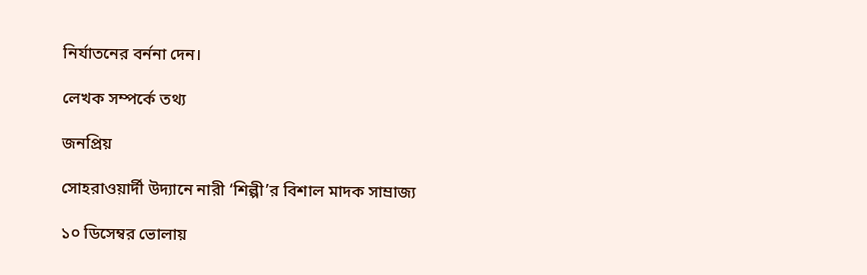নির্যাতনের বর্ননা দেন।

লেখক সম্পর্কে তথ্য

জনপ্রিয়

সোহরাওয়ার্দী উদ্যানে নারী ‘শিল্পী’র বিশাল মাদক সাম্রাজ্য

১০ ডিসেম্বর ভোলায়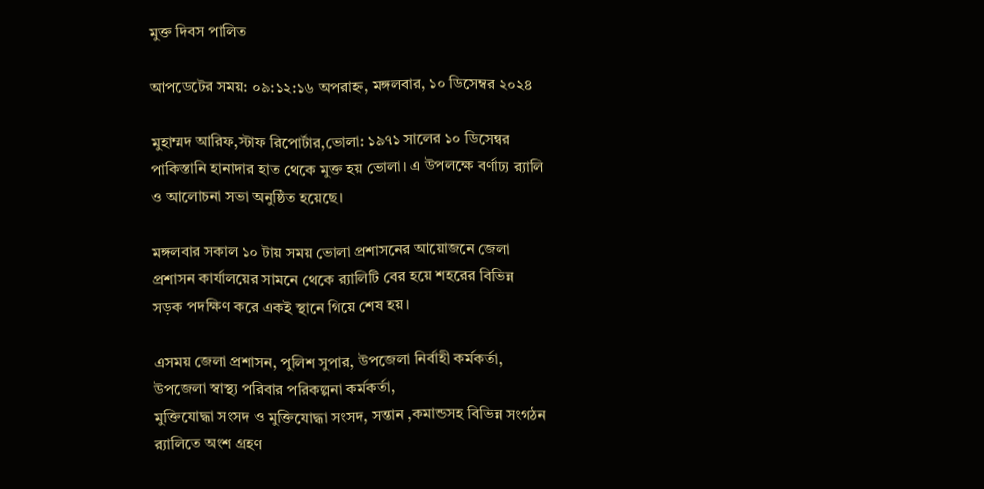মুক্ত দিবস পালিত

আপডেটের সময়: ০৯:১২:১৬ অপরাহ্ন, মঙ্গলবার, ১০ ডিসেম্বর ২০২৪

মুহাম্মদ আরিফ,স্টাফ রিপোর্টার,ভোলা: ১৯৭১ সালের ১০ ডিসেন্বর পাকিস্তানি হানাদার হাত থেকে মুক্ত হয় ভোলা। এ উপলক্ষে বর্ণাঢ্য র‌্যালি ও আলোচনা সভা অনুষ্ঠিত হয়েছে।

মঙ্গলবার সকাল ১০ টায় সময় ভোলা প্রশাসনের আয়োজনে জেলা প্রশাসন কার্যালয়ের সামনে থেকে র‌্যালিটি বের হয়ে শহরের বিভিন্ন সড়ক পদক্ষিণ করে একই স্থানে গিয়ে শেষ হয়।

এসময় জেলা প্রশাসন, পুলিশ সুপার, উপজেলা নির্বাহী কর্মকর্তা, উপজেলা স্বাস্থ্য পরিবার পরিকল্পনা কর্মকর্তা,
মুক্তিযোদ্ধা সংসদ ও মুক্তিযোদ্ধা সংসদ, সন্তান ,কমান্ডসহ বিভিন্ন সংগঠন র‌্যালিতে অংশ গ্রহণ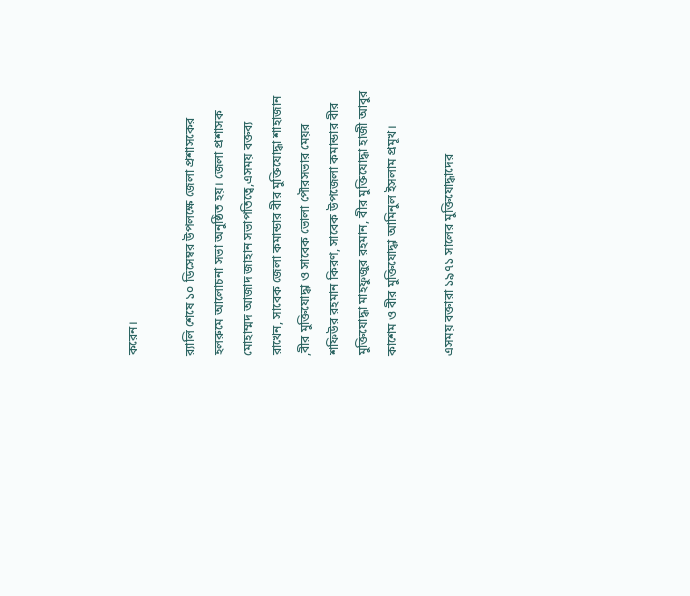করেন।

র‌্যালি শেষে ১০ ডিসেম্বর উপলক্ষে জেলা প্রশাসকের হলরুমে আলোচনা সভা অনুষ্ঠিত হয়। জেলা প্রশাসক মোহাম্মদ আজাদ জাহান সভাপতিত্বে,এসময় বক্তব্য রাখেন, সাবেক জেলা কমান্ডার বীর মুক্তিযোদ্ধা শাহাজান ,বীর মুক্তিযোদ্ধা ও সাবেক ভোলা পৌরসভার মেয়র শফিউর রহমান কিরণ, সাবেক উপজেলা কমান্ডার বীর মুক্তিযোদ্ধা মাহফুজুর রহমান, বীর মুক্তিযোদ্ধা হাজী আবুর কাশেম ও বীর মুক্তিযোদ্ধা আমিনুল ইসলাম প্রমূখ।

এসময় বক্তারা ১৯৭১ সালের মুক্তিযোদ্ধাদের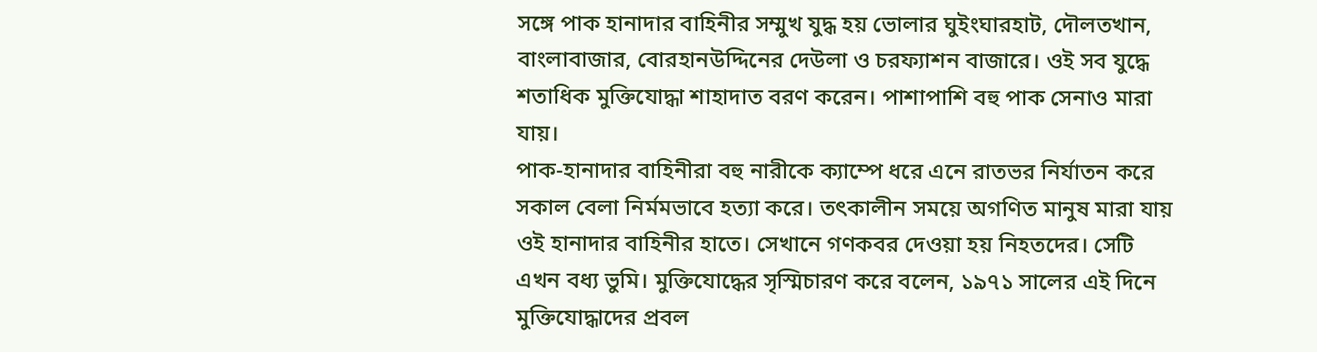সঙ্গে পাক হানাদার বাহিনীর সম্মুখ যুদ্ধ হয় ভোলার ঘুইংঘারহাট, দৌলতখান, বাংলাবাজার, বোরহানউদ্দিনের দেউলা ও চরফ্যাশন বাজারে। ওই সব যুদ্ধে শতাধিক মুক্তিযোদ্ধা শাহাদাত বরণ করেন। পাশাপাশি বহু পাক সেনাও মারা যায়।
পাক-হানাদার বাহিনীরা বহু নারীকে ক্যাম্পে ধরে এনে রাতভর নির্যাতন করে সকাল বেলা নির্মমভাবে হত্যা করে। তৎকালীন সময়ে অগণিত মানুষ মারা যায় ওই হানাদার বাহিনীর হাতে। সেখানে গণকবর দেওয়া হয় নিহতদের। সেটি এখন বধ্য ভুমি। মুক্তিযোদ্ধের সৃস্মিচারণ করে বলেন, ১৯৭১ সালের এই দিনে মুক্তিযোদ্ধাদের প্রবল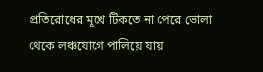প্রতিরোধের মূখে টিকতে না পেরে ভোলা থেকে লঞ্চযোগে পালিয়ে যায়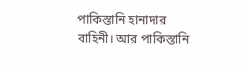পাকিস্তানি হানাদার বাহিনী। আর পাকিস্তানি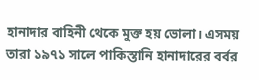হানাদার বাহিনী থেকে মুক্ত হয় ভোলা। এসময় তারা ১৯৭১ সালে পাকিস্তানি হানাদারের বর্বর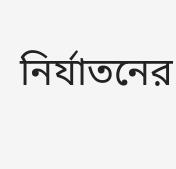নির্যাতনের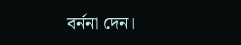বর্ননা দেন।